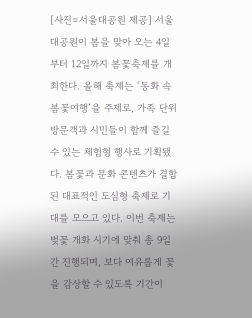[사진=서울대공원 제공] 서울대공원이 봄을 맞아 오는 4일부터 12일까지 봄꽃축제를 개최한다. 올해 축제는 ‘동화 속 봄꽃여행’을 주제로, 가족 단위 방문객과 시민들이 함께 즐길 수 있는 체험형 행사로 기획됐다. 봄꽃과 문화 콘텐츠가 결합된 대표적인 도심형 축제로 기대를 모으고 있다. 이번 축제는 벚꽃 개화 시기에 맞춰 총 9일간 진행되며, 보다 여유롭게 꽃을 감상할 수 있도록 기간이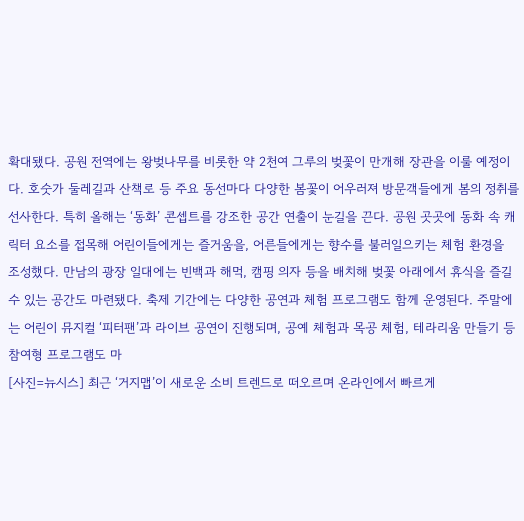확대됐다. 공원 전역에는 왕벚나무를 비롯한 약 2천여 그루의 벚꽃이 만개해 장관을 이룰 예정이다. 호숫가 둘레길과 산책로 등 주요 동선마다 다양한 봄꽃이 어우러져 방문객들에게 봄의 정취를 선사한다. 특히 올해는 ‘동화’ 콘셉트를 강조한 공간 연출이 눈길을 끈다. 공원 곳곳에 동화 속 캐릭터 요소를 접목해 어린이들에게는 즐거움을, 어른들에게는 향수를 불러일으키는 체험 환경을 조성했다. 만남의 광장 일대에는 빈백과 해먹, 캠핑 의자 등을 배치해 벚꽃 아래에서 휴식을 즐길 수 있는 공간도 마련됐다. 축제 기간에는 다양한 공연과 체험 프로그램도 함께 운영된다. 주말에는 어린이 뮤지컬 ‘피터팬’과 라이브 공연이 진행되며, 공예 체험과 목공 체험, 테라리움 만들기 등 참여형 프로그램도 마
[사진=뉴시스] 최근 ‘거지맵’이 새로운 소비 트렌드로 떠오르며 온라인에서 빠르게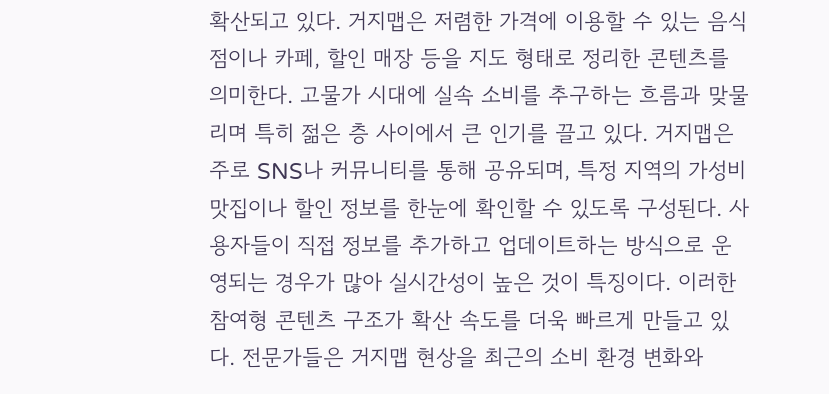확산되고 있다. 거지맵은 저렴한 가격에 이용할 수 있는 음식점이나 카페, 할인 매장 등을 지도 형태로 정리한 콘텐츠를 의미한다. 고물가 시대에 실속 소비를 추구하는 흐름과 맞물리며 특히 젊은 층 사이에서 큰 인기를 끌고 있다. 거지맵은 주로 SNS나 커뮤니티를 통해 공유되며, 특정 지역의 가성비 맛집이나 할인 정보를 한눈에 확인할 수 있도록 구성된다. 사용자들이 직접 정보를 추가하고 업데이트하는 방식으로 운영되는 경우가 많아 실시간성이 높은 것이 특징이다. 이러한 참여형 콘텐츠 구조가 확산 속도를 더욱 빠르게 만들고 있다. 전문가들은 거지맵 현상을 최근의 소비 환경 변화와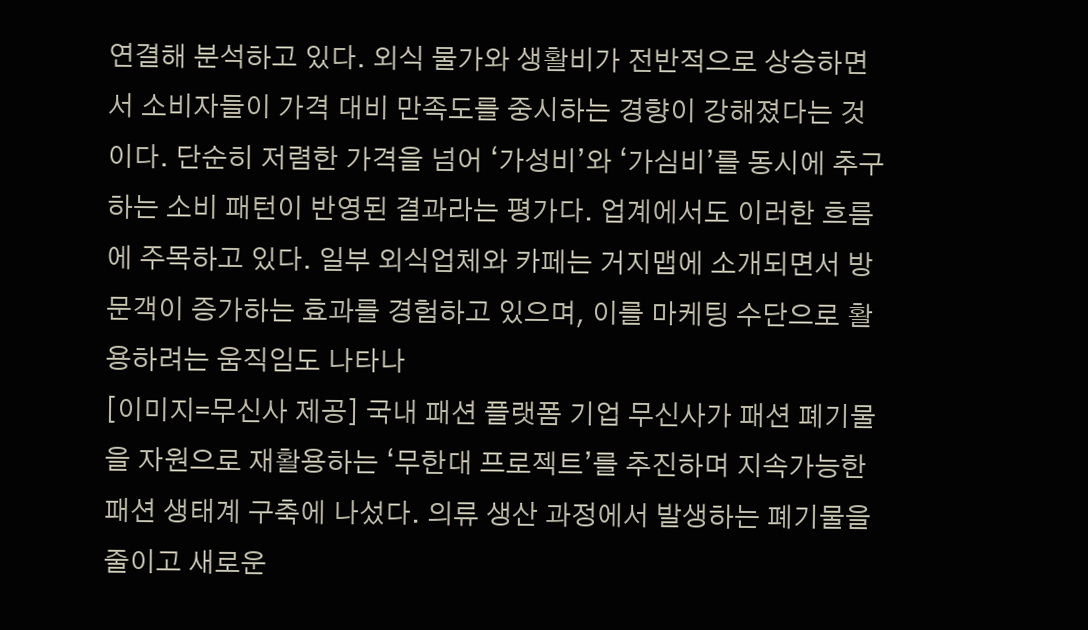연결해 분석하고 있다. 외식 물가와 생활비가 전반적으로 상승하면서 소비자들이 가격 대비 만족도를 중시하는 경향이 강해졌다는 것이다. 단순히 저렴한 가격을 넘어 ‘가성비’와 ‘가심비’를 동시에 추구하는 소비 패턴이 반영된 결과라는 평가다. 업계에서도 이러한 흐름에 주목하고 있다. 일부 외식업체와 카페는 거지맵에 소개되면서 방문객이 증가하는 효과를 경험하고 있으며, 이를 마케팅 수단으로 활용하려는 움직임도 나타나
[이미지=무신사 제공] 국내 패션 플랫폼 기업 무신사가 패션 폐기물을 자원으로 재활용하는 ‘무한대 프로젝트’를 추진하며 지속가능한 패션 생태계 구축에 나섰다. 의류 생산 과정에서 발생하는 폐기물을 줄이고 새로운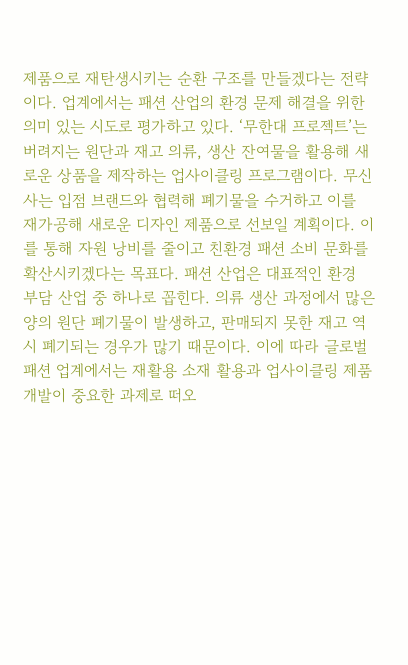제품으로 재탄생시키는 순환 구조를 만들겠다는 전략이다. 업계에서는 패션 산업의 환경 문제 해결을 위한 의미 있는 시도로 평가하고 있다. ‘무한대 프로젝트’는 버려지는 원단과 재고 의류, 생산 잔여물을 활용해 새로운 상품을 제작하는 업사이클링 프로그램이다. 무신사는 입점 브랜드와 협력해 폐기물을 수거하고 이를 재가공해 새로운 디자인 제품으로 선보일 계획이다. 이를 통해 자원 낭비를 줄이고 친환경 패션 소비 문화를 확산시키겠다는 목표다. 패션 산업은 대표적인 환경 부담 산업 중 하나로 꼽힌다. 의류 생산 과정에서 많은 양의 원단 폐기물이 발생하고, 판매되지 못한 재고 역시 폐기되는 경우가 많기 때문이다. 이에 따라 글로벌 패션 업계에서는 재활용 소재 활용과 업사이클링 제품 개발이 중요한 과제로 떠오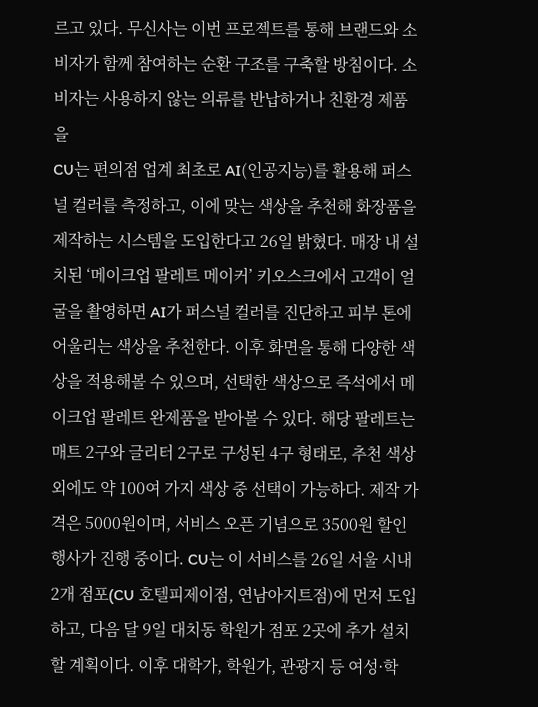르고 있다. 무신사는 이번 프로젝트를 통해 브랜드와 소비자가 함께 참여하는 순환 구조를 구축할 방침이다. 소비자는 사용하지 않는 의류를 반납하거나 친환경 제품을
CU는 편의점 업계 최초로 AI(인공지능)를 활용해 퍼스널 컬러를 측정하고, 이에 맞는 색상을 추천해 화장품을 제작하는 시스템을 도입한다고 26일 밝혔다. 매장 내 설치된 ‘메이크업 팔레트 메이커’ 키오스크에서 고객이 얼굴을 촬영하면 AI가 퍼스널 컬러를 진단하고 피부 톤에 어울리는 색상을 추천한다. 이후 화면을 통해 다양한 색상을 적용해볼 수 있으며, 선택한 색상으로 즉석에서 메이크업 팔레트 완제품을 받아볼 수 있다. 해당 팔레트는 매트 2구와 글리터 2구로 구성된 4구 형태로, 추천 색상 외에도 약 100여 가지 색상 중 선택이 가능하다. 제작 가격은 5000원이며, 서비스 오픈 기념으로 3500원 할인 행사가 진행 중이다. CU는 이 서비스를 26일 서울 시내 2개 점포(CU 호텔피제이점, 연남아지트점)에 먼저 도입하고, 다음 달 9일 대치동 학원가 점포 2곳에 추가 설치할 계획이다. 이후 대학가, 학원가, 관광지 등 여성·학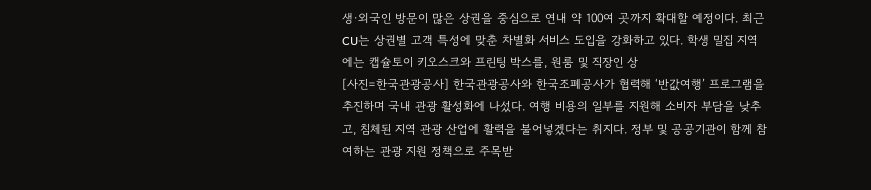생·외국인 방문이 많은 상권을 중심으로 연내 약 100여 곳까지 확대할 예정이다. 최근 CU는 상권별 고객 특성에 맞춘 차별화 서비스 도입을 강화하고 있다. 학생 밀집 지역에는 캡슐토이 키오스크와 프린팅 박스를, 원룸 및 직장인 상
[사진=한국관광공사] 한국관광공사와 한국조폐공사가 협력해 ‘반값여행’ 프로그램을 추진하며 국내 관광 활성화에 나섰다. 여행 비용의 일부를 지원해 소비자 부담을 낮추고, 침체된 지역 관광 산업에 활력을 불어넣겠다는 취지다. 정부 및 공공기관이 함께 참여하는 관광 지원 정책으로 주목받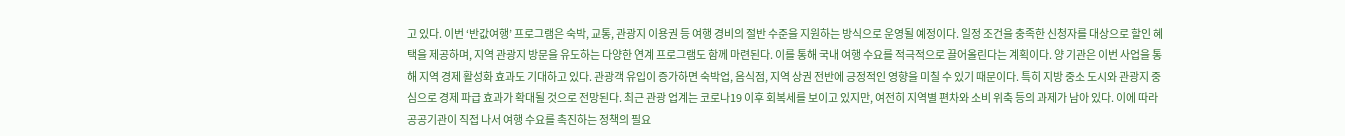고 있다. 이번 ‘반값여행’ 프로그램은 숙박, 교통, 관광지 이용권 등 여행 경비의 절반 수준을 지원하는 방식으로 운영될 예정이다. 일정 조건을 충족한 신청자를 대상으로 할인 혜택을 제공하며, 지역 관광지 방문을 유도하는 다양한 연계 프로그램도 함께 마련된다. 이를 통해 국내 여행 수요를 적극적으로 끌어올린다는 계획이다. 양 기관은 이번 사업을 통해 지역 경제 활성화 효과도 기대하고 있다. 관광객 유입이 증가하면 숙박업, 음식점, 지역 상권 전반에 긍정적인 영향을 미칠 수 있기 때문이다. 특히 지방 중소 도시와 관광지 중심으로 경제 파급 효과가 확대될 것으로 전망된다. 최근 관광 업계는 코로나19 이후 회복세를 보이고 있지만, 여전히 지역별 편차와 소비 위축 등의 과제가 남아 있다. 이에 따라 공공기관이 직접 나서 여행 수요를 촉진하는 정책의 필요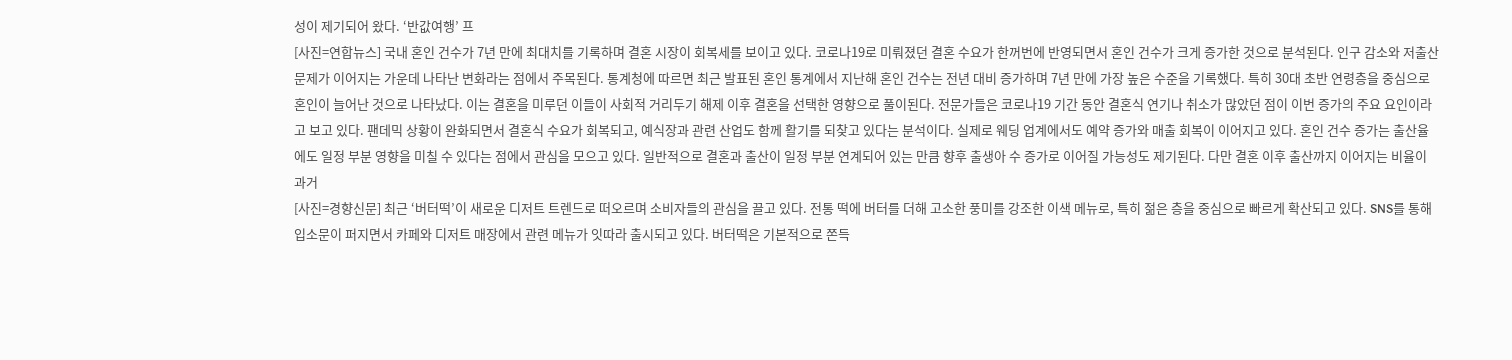성이 제기되어 왔다. ‘반값여행’ 프
[사진=연합뉴스] 국내 혼인 건수가 7년 만에 최대치를 기록하며 결혼 시장이 회복세를 보이고 있다. 코로나19로 미뤄졌던 결혼 수요가 한꺼번에 반영되면서 혼인 건수가 크게 증가한 것으로 분석된다. 인구 감소와 저출산 문제가 이어지는 가운데 나타난 변화라는 점에서 주목된다. 통계청에 따르면 최근 발표된 혼인 통계에서 지난해 혼인 건수는 전년 대비 증가하며 7년 만에 가장 높은 수준을 기록했다. 특히 30대 초반 연령층을 중심으로 혼인이 늘어난 것으로 나타났다. 이는 결혼을 미루던 이들이 사회적 거리두기 해제 이후 결혼을 선택한 영향으로 풀이된다. 전문가들은 코로나19 기간 동안 결혼식 연기나 취소가 많았던 점이 이번 증가의 주요 요인이라고 보고 있다. 팬데믹 상황이 완화되면서 결혼식 수요가 회복되고, 예식장과 관련 산업도 함께 활기를 되찾고 있다는 분석이다. 실제로 웨딩 업계에서도 예약 증가와 매출 회복이 이어지고 있다. 혼인 건수 증가는 출산율에도 일정 부분 영향을 미칠 수 있다는 점에서 관심을 모으고 있다. 일반적으로 결혼과 출산이 일정 부분 연계되어 있는 만큼 향후 출생아 수 증가로 이어질 가능성도 제기된다. 다만 결혼 이후 출산까지 이어지는 비율이 과거
[사진=경향신문] 최근 ‘버터떡’이 새로운 디저트 트렌드로 떠오르며 소비자들의 관심을 끌고 있다. 전통 떡에 버터를 더해 고소한 풍미를 강조한 이색 메뉴로, 특히 젊은 층을 중심으로 빠르게 확산되고 있다. SNS를 통해 입소문이 퍼지면서 카페와 디저트 매장에서 관련 메뉴가 잇따라 출시되고 있다. 버터떡은 기본적으로 쫀득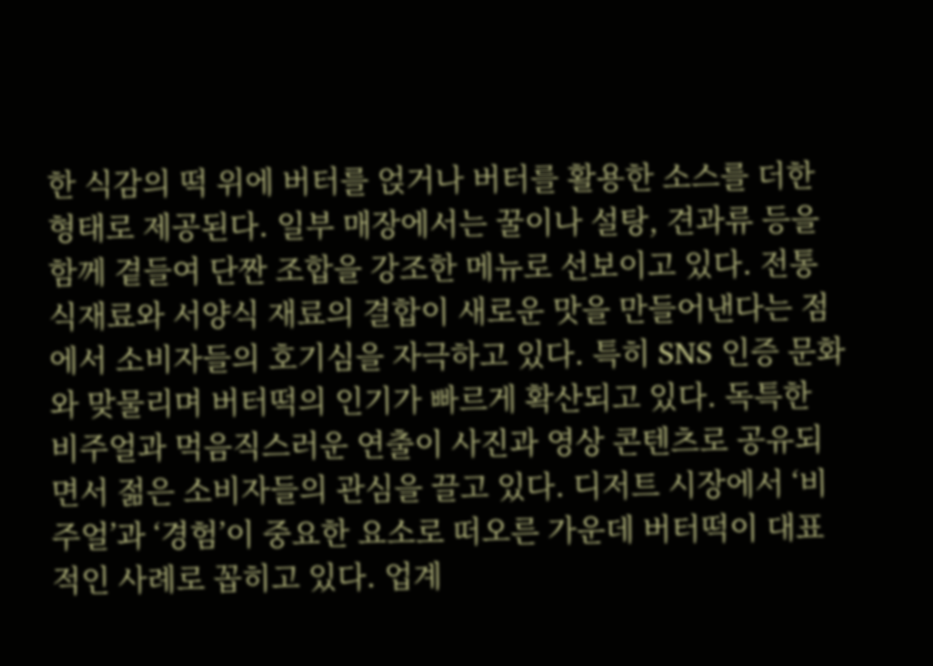한 식감의 떡 위에 버터를 얹거나 버터를 활용한 소스를 더한 형태로 제공된다. 일부 매장에서는 꿀이나 설탕, 견과류 등을 함께 곁들여 단짠 조합을 강조한 메뉴로 선보이고 있다. 전통 식재료와 서양식 재료의 결합이 새로운 맛을 만들어낸다는 점에서 소비자들의 호기심을 자극하고 있다. 특히 SNS 인증 문화와 맞물리며 버터떡의 인기가 빠르게 확산되고 있다. 독특한 비주얼과 먹음직스러운 연출이 사진과 영상 콘텐츠로 공유되면서 젊은 소비자들의 관심을 끌고 있다. 디저트 시장에서 ‘비주얼’과 ‘경험’이 중요한 요소로 떠오른 가운데 버터떡이 대표적인 사례로 꼽히고 있다. 업계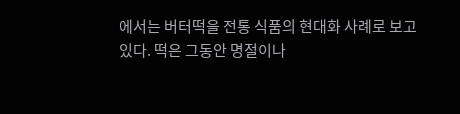에서는 버터떡을 전통 식품의 현대화 사례로 보고 있다. 떡은 그동안 명절이나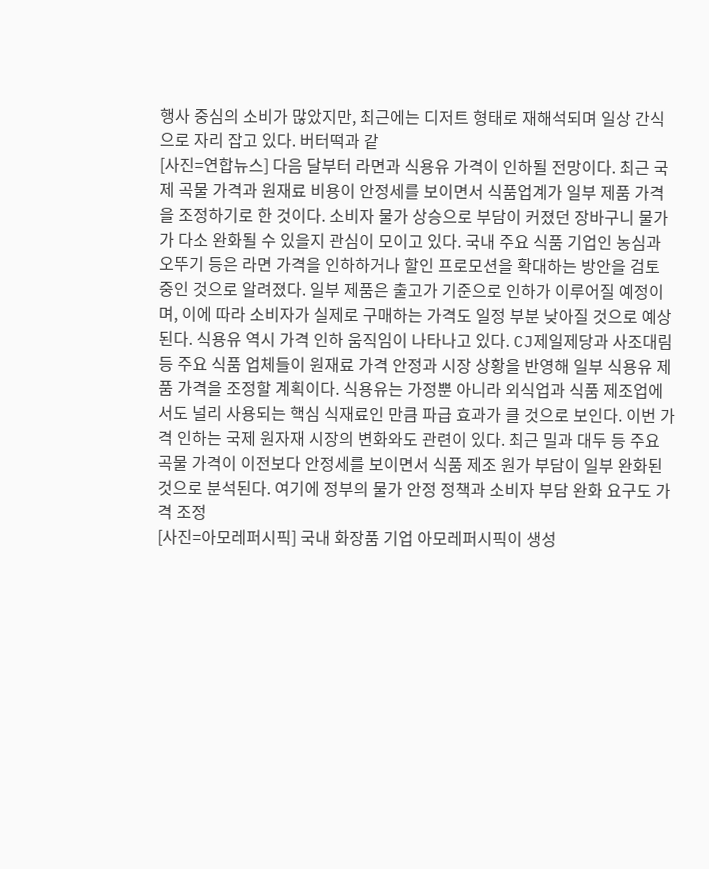행사 중심의 소비가 많았지만, 최근에는 디저트 형태로 재해석되며 일상 간식으로 자리 잡고 있다. 버터떡과 같
[사진=연합뉴스] 다음 달부터 라면과 식용유 가격이 인하될 전망이다. 최근 국제 곡물 가격과 원재료 비용이 안정세를 보이면서 식품업계가 일부 제품 가격을 조정하기로 한 것이다. 소비자 물가 상승으로 부담이 커졌던 장바구니 물가가 다소 완화될 수 있을지 관심이 모이고 있다. 국내 주요 식품 기업인 농심과 오뚜기 등은 라면 가격을 인하하거나 할인 프로모션을 확대하는 방안을 검토 중인 것으로 알려졌다. 일부 제품은 출고가 기준으로 인하가 이루어질 예정이며, 이에 따라 소비자가 실제로 구매하는 가격도 일정 부분 낮아질 것으로 예상된다. 식용유 역시 가격 인하 움직임이 나타나고 있다. CJ제일제당과 사조대림 등 주요 식품 업체들이 원재료 가격 안정과 시장 상황을 반영해 일부 식용유 제품 가격을 조정할 계획이다. 식용유는 가정뿐 아니라 외식업과 식품 제조업에서도 널리 사용되는 핵심 식재료인 만큼 파급 효과가 클 것으로 보인다. 이번 가격 인하는 국제 원자재 시장의 변화와도 관련이 있다. 최근 밀과 대두 등 주요 곡물 가격이 이전보다 안정세를 보이면서 식품 제조 원가 부담이 일부 완화된 것으로 분석된다. 여기에 정부의 물가 안정 정책과 소비자 부담 완화 요구도 가격 조정
[사진=아모레퍼시픽] 국내 화장품 기업 아모레퍼시픽이 생성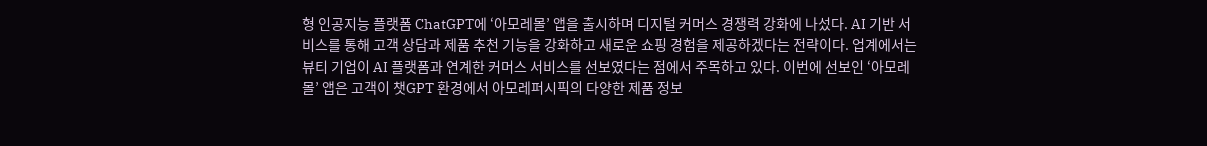형 인공지능 플랫폼 ChatGPT에 ‘아모레몰’ 앱을 출시하며 디지털 커머스 경쟁력 강화에 나섰다. AI 기반 서비스를 통해 고객 상담과 제품 추천 기능을 강화하고 새로운 쇼핑 경험을 제공하겠다는 전략이다. 업계에서는 뷰티 기업이 AI 플랫폼과 연계한 커머스 서비스를 선보였다는 점에서 주목하고 있다. 이번에 선보인 ‘아모레몰’ 앱은 고객이 챗GPT 환경에서 아모레퍼시픽의 다양한 제품 정보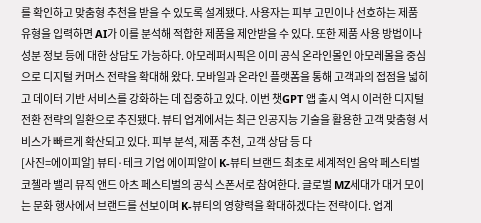를 확인하고 맞춤형 추천을 받을 수 있도록 설계됐다. 사용자는 피부 고민이나 선호하는 제품 유형을 입력하면 AI가 이를 분석해 적합한 제품을 제안받을 수 있다. 또한 제품 사용 방법이나 성분 정보 등에 대한 상담도 가능하다. 아모레퍼시픽은 이미 공식 온라인몰인 아모레몰을 중심으로 디지털 커머스 전략을 확대해 왔다. 모바일과 온라인 플랫폼을 통해 고객과의 접점을 넓히고 데이터 기반 서비스를 강화하는 데 집중하고 있다. 이번 챗GPT 앱 출시 역시 이러한 디지털 전환 전략의 일환으로 추진됐다. 뷰티 업계에서는 최근 인공지능 기술을 활용한 고객 맞춤형 서비스가 빠르게 확산되고 있다. 피부 분석, 제품 추천, 고객 상담 등 다
[사진=에이피알] 뷰티·테크 기업 에이피알이 K-뷰티 브랜드 최초로 세계적인 음악 페스티벌 코첼라 밸리 뮤직 앤드 아츠 페스티벌의 공식 스폰서로 참여한다. 글로벌 MZ세대가 대거 모이는 문화 행사에서 브랜드를 선보이며 K-뷰티의 영향력을 확대하겠다는 전략이다. 업계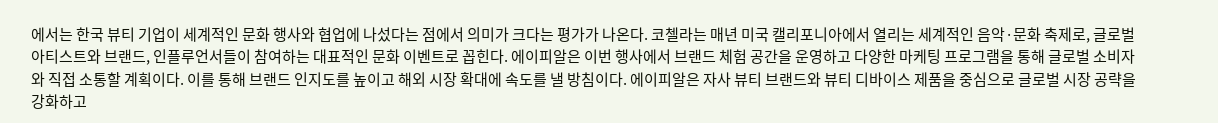에서는 한국 뷰티 기업이 세계적인 문화 행사와 협업에 나섰다는 점에서 의미가 크다는 평가가 나온다. 코첼라는 매년 미국 캘리포니아에서 열리는 세계적인 음악·문화 축제로, 글로벌 아티스트와 브랜드, 인플루언서들이 참여하는 대표적인 문화 이벤트로 꼽힌다. 에이피알은 이번 행사에서 브랜드 체험 공간을 운영하고 다양한 마케팅 프로그램을 통해 글로벌 소비자와 직접 소통할 계획이다. 이를 통해 브랜드 인지도를 높이고 해외 시장 확대에 속도를 낼 방침이다. 에이피알은 자사 뷰티 브랜드와 뷰티 디바이스 제품을 중심으로 글로벌 시장 공략을 강화하고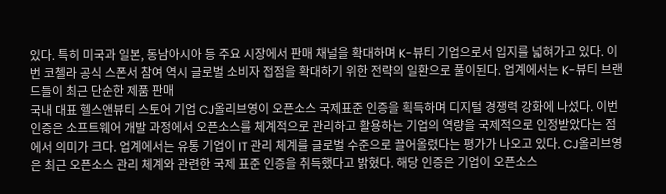있다. 특히 미국과 일본, 동남아시아 등 주요 시장에서 판매 채널을 확대하며 K-뷰티 기업으로서 입지를 넓혀가고 있다. 이번 코첼라 공식 스폰서 참여 역시 글로벌 소비자 접점을 확대하기 위한 전략의 일환으로 풀이된다. 업계에서는 K-뷰티 브랜드들이 최근 단순한 제품 판매
국내 대표 헬스앤뷰티 스토어 기업 CJ올리브영이 오픈소스 국제표준 인증을 획득하며 디지털 경쟁력 강화에 나섰다. 이번 인증은 소프트웨어 개발 과정에서 오픈소스를 체계적으로 관리하고 활용하는 기업의 역량을 국제적으로 인정받았다는 점에서 의미가 크다. 업계에서는 유통 기업이 IT 관리 체계를 글로벌 수준으로 끌어올렸다는 평가가 나오고 있다. CJ올리브영은 최근 오픈소스 관리 체계와 관련한 국제 표준 인증을 취득했다고 밝혔다. 해당 인증은 기업이 오픈소스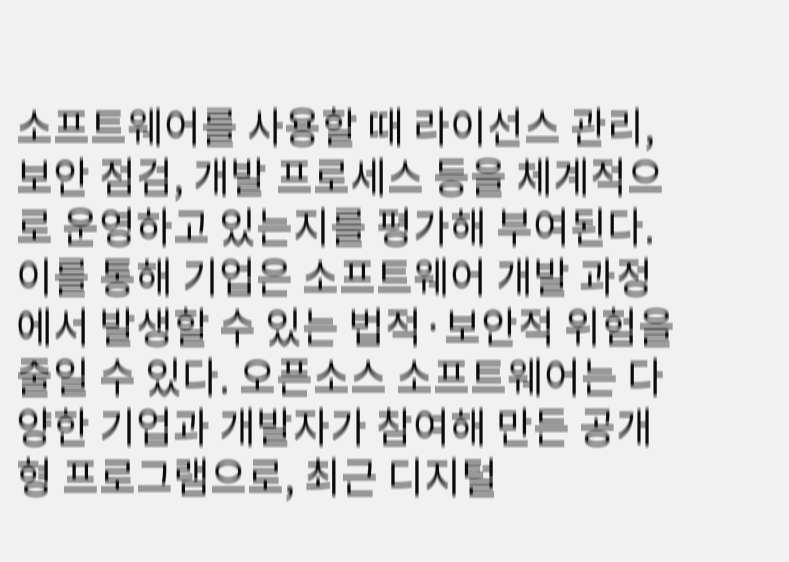소프트웨어를 사용할 때 라이선스 관리, 보안 점검, 개발 프로세스 등을 체계적으로 운영하고 있는지를 평가해 부여된다. 이를 통해 기업은 소프트웨어 개발 과정에서 발생할 수 있는 법적·보안적 위험을 줄일 수 있다. 오픈소스 소프트웨어는 다양한 기업과 개발자가 참여해 만든 공개형 프로그램으로, 최근 디지털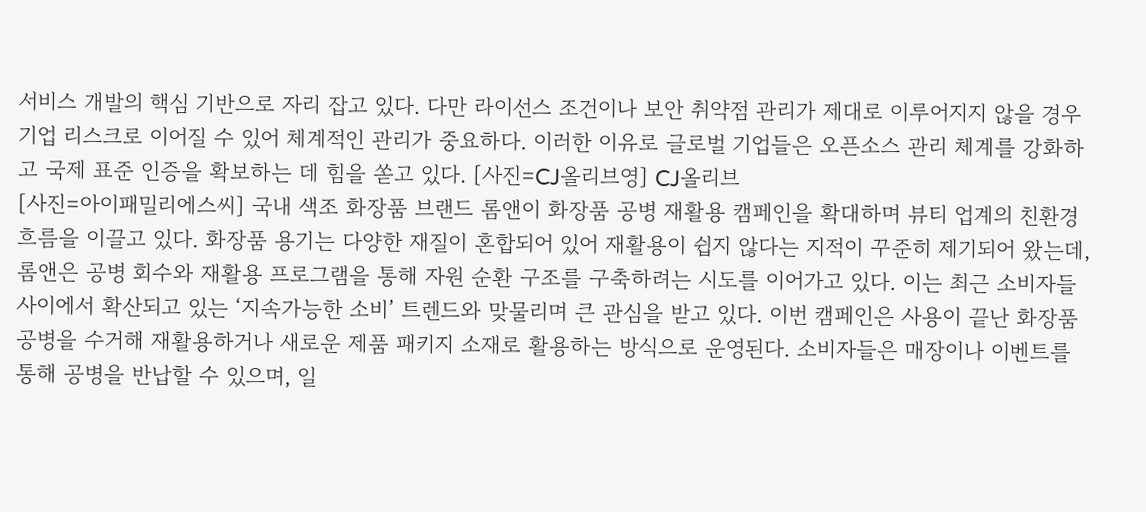서비스 개발의 핵심 기반으로 자리 잡고 있다. 다만 라이선스 조건이나 보안 취약점 관리가 제대로 이루어지지 않을 경우 기업 리스크로 이어질 수 있어 체계적인 관리가 중요하다. 이러한 이유로 글로벌 기업들은 오픈소스 관리 체계를 강화하고 국제 표준 인증을 확보하는 데 힘을 쏟고 있다. [사진=CJ올리브영] CJ올리브
[사진=아이패밀리에스씨] 국내 색조 화장품 브랜드 롬앤이 화장품 공병 재활용 캠페인을 확대하며 뷰티 업계의 친환경 흐름을 이끌고 있다. 화장품 용기는 다양한 재질이 혼합되어 있어 재활용이 쉽지 않다는 지적이 꾸준히 제기되어 왔는데, 롬앤은 공병 회수와 재활용 프로그램을 통해 자원 순환 구조를 구축하려는 시도를 이어가고 있다. 이는 최근 소비자들 사이에서 확산되고 있는 ‘지속가능한 소비’ 트렌드와 맞물리며 큰 관심을 받고 있다. 이번 캠페인은 사용이 끝난 화장품 공병을 수거해 재활용하거나 새로운 제품 패키지 소재로 활용하는 방식으로 운영된다. 소비자들은 매장이나 이벤트를 통해 공병을 반납할 수 있으며, 일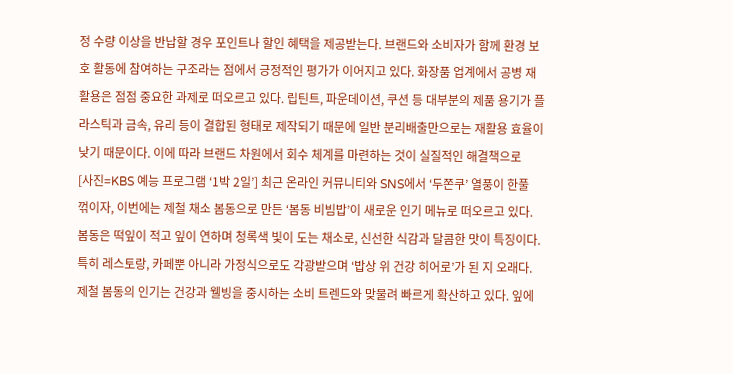정 수량 이상을 반납할 경우 포인트나 할인 혜택을 제공받는다. 브랜드와 소비자가 함께 환경 보호 활동에 참여하는 구조라는 점에서 긍정적인 평가가 이어지고 있다. 화장품 업계에서 공병 재활용은 점점 중요한 과제로 떠오르고 있다. 립틴트, 파운데이션, 쿠션 등 대부분의 제품 용기가 플라스틱과 금속, 유리 등이 결합된 형태로 제작되기 때문에 일반 분리배출만으로는 재활용 효율이 낮기 때문이다. 이에 따라 브랜드 차원에서 회수 체계를 마련하는 것이 실질적인 해결책으로
[사진=KBS 예능 프로그램 ‘1박 2일’] 최근 온라인 커뮤니티와 SNS에서 ‘두쫀쿠’ 열풍이 한풀 꺾이자, 이번에는 제철 채소 봄동으로 만든 ‘봄동 비빔밥’이 새로운 인기 메뉴로 떠오르고 있다. 봄동은 떡잎이 적고 잎이 연하며 청록색 빛이 도는 채소로, 신선한 식감과 달콤한 맛이 특징이다. 특히 레스토랑, 카페뿐 아니라 가정식으로도 각광받으며 ‘밥상 위 건강 히어로’가 된 지 오래다. 제철 봄동의 인기는 건강과 웰빙을 중시하는 소비 트렌드와 맞물려 빠르게 확산하고 있다. 잎에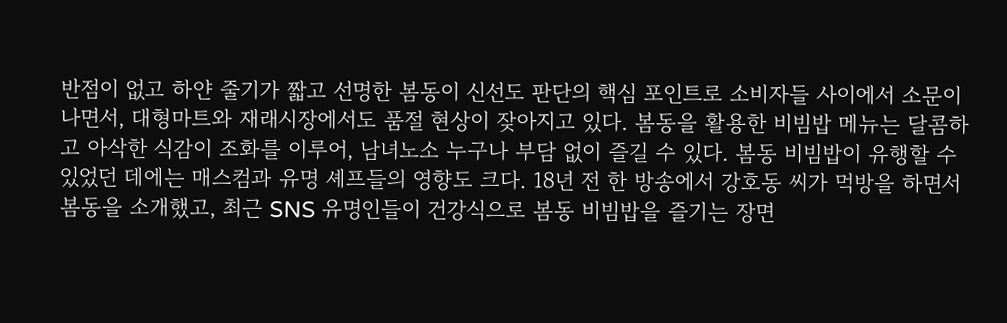반점이 없고 하얀 줄기가 짧고 선명한 봄동이 신선도 판단의 핵심 포인트로 소비자들 사이에서 소문이 나면서, 대형마트와 재래시장에서도 품절 현상이 잦아지고 있다. 봄동을 활용한 비빔밥 메뉴는 달콤하고 아삭한 식감이 조화를 이루어, 남녀노소 누구나 부담 없이 즐길 수 있다. 봄동 비빔밥이 유행할 수 있었던 데에는 매스컴과 유명 셰프들의 영향도 크다. 18년 전 한 방송에서 강호동 씨가 먹방을 하면서 봄동을 소개했고, 최근 SNS 유명인들이 건강식으로 봄동 비빔밥을 즐기는 장면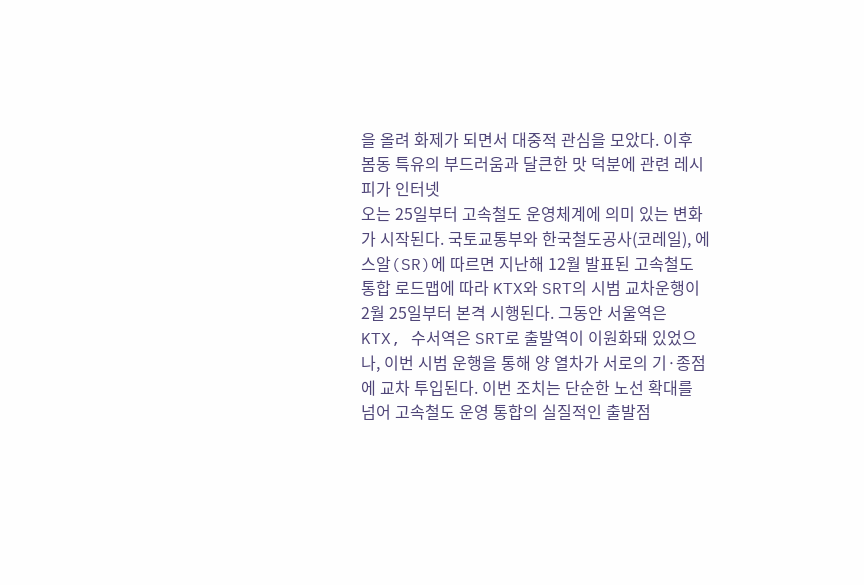을 올려 화제가 되면서 대중적 관심을 모았다. 이후 봄동 특유의 부드러움과 달큰한 맛 덕분에 관련 레시피가 인터넷
오는 25일부터 고속철도 운영체계에 의미 있는 변화가 시작된다. 국토교통부와 한국철도공사(코레일), 에스알(SR)에 따르면 지난해 12월 발표된 고속철도 통합 로드맵에 따라 KTX와 SRT의 시범 교차운행이 2월 25일부터 본격 시행된다. 그동안 서울역은 KTX, 수서역은 SRT로 출발역이 이원화돼 있었으나, 이번 시범 운행을 통해 양 열차가 서로의 기·종점에 교차 투입된다. 이번 조치는 단순한 노선 확대를 넘어 고속철도 운영 통합의 실질적인 출발점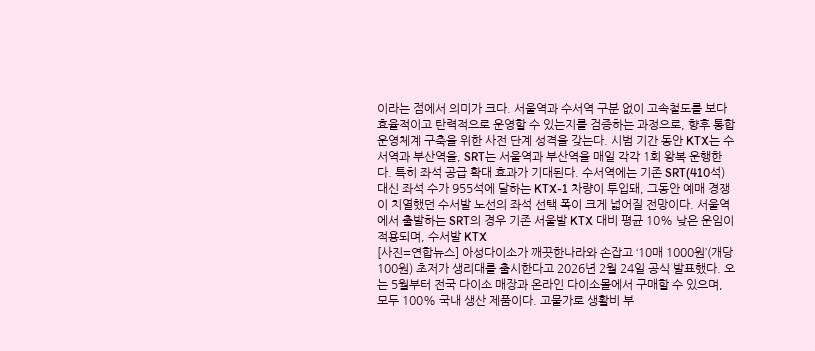이라는 점에서 의미가 크다. 서울역과 수서역 구분 없이 고속철도를 보다 효율적이고 탄력적으로 운영할 수 있는지를 검증하는 과정으로, 향후 통합 운영체계 구축을 위한 사전 단계 성격을 갖는다. 시범 기간 동안 KTX는 수서역과 부산역을, SRT는 서울역과 부산역을 매일 각각 1회 왕복 운행한다. 특히 좌석 공급 확대 효과가 기대된다. 수서역에는 기존 SRT(410석) 대신 좌석 수가 955석에 달하는 KTX-1 차량이 투입돼, 그동안 예매 경쟁이 치열했던 수서발 노선의 좌석 선택 폭이 크게 넓어질 전망이다. 서울역에서 출발하는 SRT의 경우 기존 서울발 KTX 대비 평균 10% 낮은 운임이 적용되며, 수서발 KTX
[사진=연합뉴스] 아성다이소가 깨끗한나라와 손잡고 ‘10매 1000원’(개당 100원) 초저가 생리대를 출시한다고 2026년 2월 24일 공식 발표했다. 오는 5월부터 전국 다이소 매장과 온라인 다이소몰에서 구매할 수 있으며, 모두 100% 국내 생산 제품이다. 고물가로 생활비 부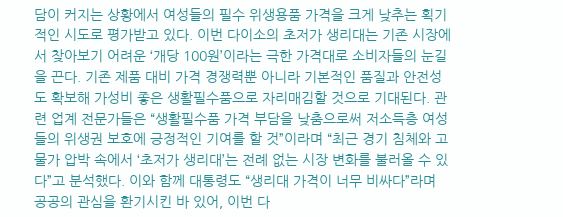담이 커지는 상황에서 여성들의 필수 위생용품 가격을 크게 낮추는 획기적인 시도로 평가받고 있다. 이번 다이소의 초저가 생리대는 기존 시장에서 찾아보기 어려운 ‘개당 100원’이라는 극한 가격대로 소비자들의 눈길을 끈다. 기존 제품 대비 가격 경쟁력뿐 아니라 기본적인 품질과 안전성도 확보해 가성비 좋은 생활필수품으로 자리매김할 것으로 기대된다. 관련 업계 전문가들은 “생활필수품 가격 부담을 낮춤으로써 저소득층 여성들의 위생권 보호에 긍정적인 기여를 할 것”이라며 “최근 경기 침체와 고물가 압박 속에서 ‘초저가 생리대’는 전례 없는 시장 변화를 불러올 수 있다”고 분석했다. 이와 함께 대통령도 “생리대 가격이 너무 비싸다”라며 공공의 관심을 환기시킨 바 있어, 이번 다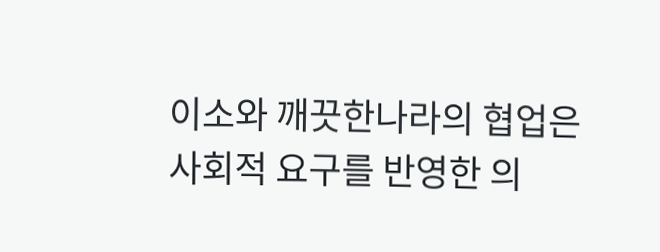이소와 깨끗한나라의 협업은 사회적 요구를 반영한 의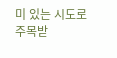미 있는 시도로 주목받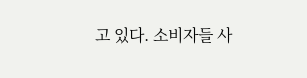고 있다. 소비자들 사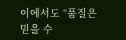이에서도 “품질은 믿을 수